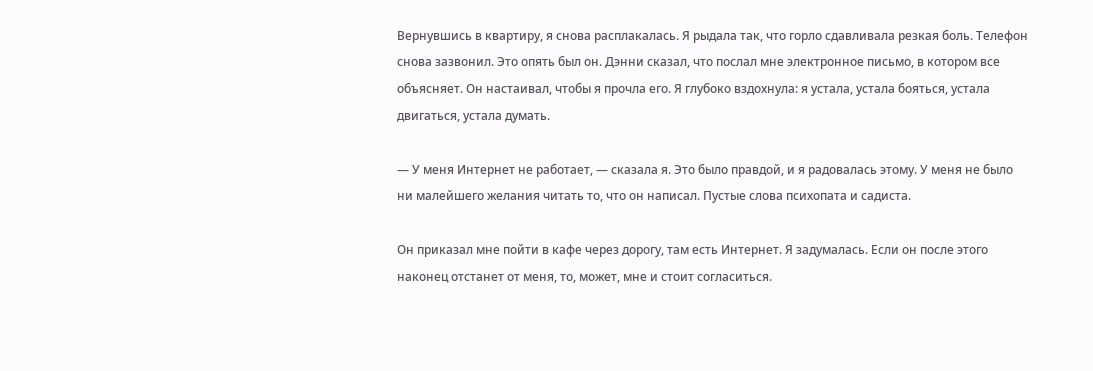Вернувшись в квартиру, я снова расплакалась. Я рыдала так, что горло сдавливала резкая боль. Телефон снова зазвонил. Это опять был он. Дэнни сказал, что послал мне электронное письмо, в котором все объясняет. Он настаивал, чтобы я прочла его. Я глубоко вздохнула: я устала, устала бояться, устала двигаться, устала думать.

— У меня Интернет не работает, — сказала я. Это было правдой, и я радовалась этому. У меня не было ни малейшего желания читать то, что он написал. Пустые слова психопата и садиста.

Он приказал мне пойти в кафе через дорогу, там есть Интернет. Я задумалась. Если он после этого наконец отстанет от меня, то, может, мне и стоит согласиться.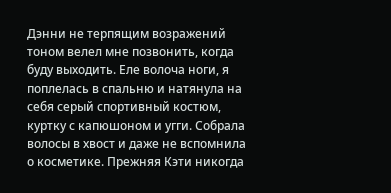Дэнни не терпящим возражений тоном велел мне позвонить, когда буду выходить. Еле волоча ноги, я поплелась в спальню и натянула на себя серый спортивный костюм, куртку с капюшоном и угги. Собрала волосы в хвост и даже не вспомнила о косметике. Прежняя Кэти никогда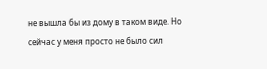не вышла бы из дому в таком виде. Но сейчас у меня просто не было сил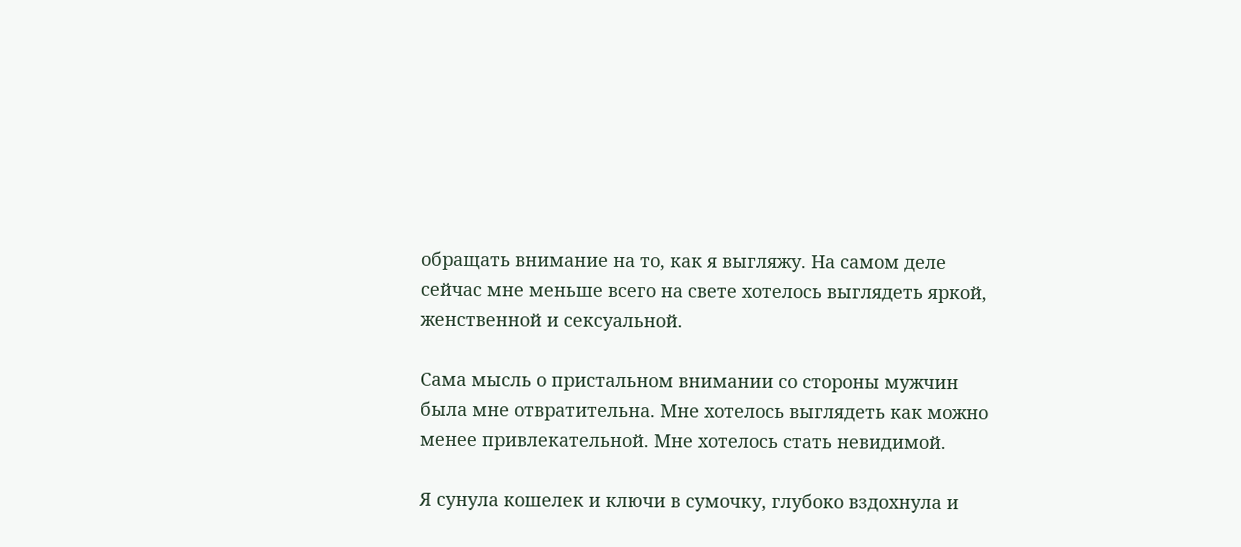обращать внимание на то, как я выгляжу. На самом деле сейчас мне меньше всего на свете хотелось выглядеть яркой, женственной и сексуальной.

Сама мысль о пристальном внимании со стороны мужчин была мне отвратительна. Мне хотелось выглядеть как можно менее привлекательной. Мне хотелось стать невидимой.

Я сунула кошелек и ключи в сумочку, глубоко вздохнула и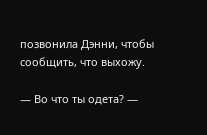позвонила Дэнни, чтобы сообщить, что выхожу.

— Во что ты одета? —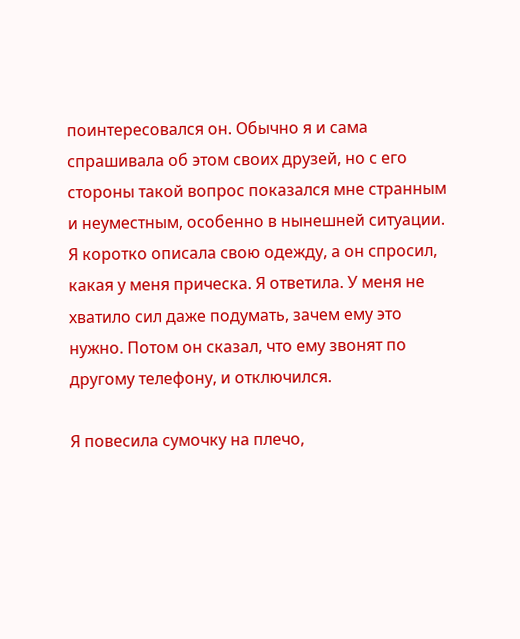поинтересовался он. Обычно я и сама спрашивала об этом своих друзей, но с его стороны такой вопрос показался мне странным и неуместным, особенно в нынешней ситуации. Я коротко описала свою одежду, а он спросил, какая у меня прическа. Я ответила. У меня не хватило сил даже подумать, зачем ему это нужно. Потом он сказал, что ему звонят по другому телефону, и отключился.

Я повесила сумочку на плечо,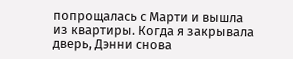попрощалась с Марти и вышла из квартиры. Когда я закрывала дверь, Дэнни снова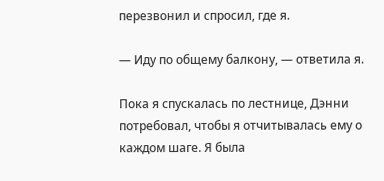перезвонил и спросил, где я.

— Иду по общему балкону, — ответила я.

Пока я спускалась по лестнице, Дэнни потребовал, чтобы я отчитывалась ему о каждом шаге. Я была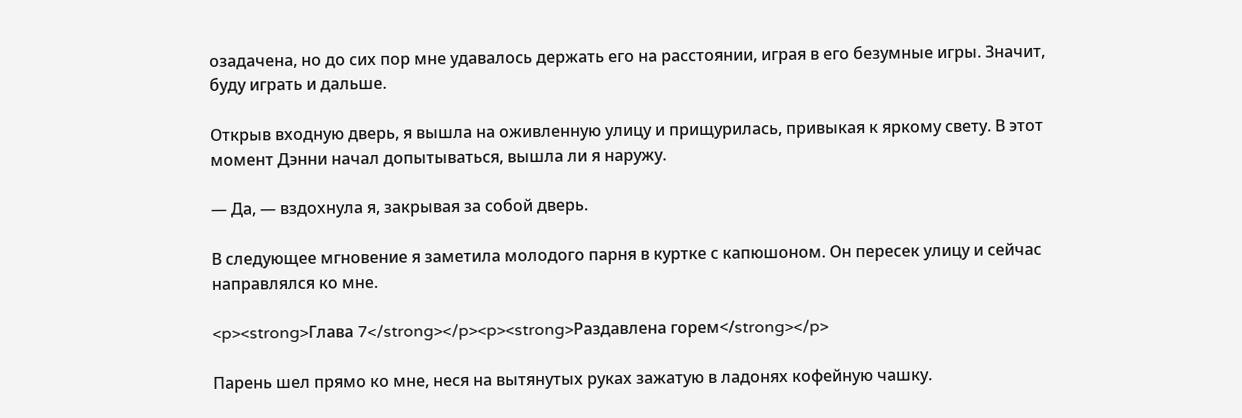озадачена, но до сих пор мне удавалось держать его на расстоянии, играя в его безумные игры. Значит, буду играть и дальше.

Открыв входную дверь, я вышла на оживленную улицу и прищурилась, привыкая к яркому свету. В этот момент Дэнни начал допытываться, вышла ли я наружу.

— Да, — вздохнула я, закрывая за собой дверь.

В следующее мгновение я заметила молодого парня в куртке с капюшоном. Он пересек улицу и сейчас направлялся ко мне.

<p><strong>Глава 7</strong></p><p><strong>Раздавлена горем</strong></p>

Парень шел прямо ко мне, неся на вытянутых руках зажатую в ладонях кофейную чашку.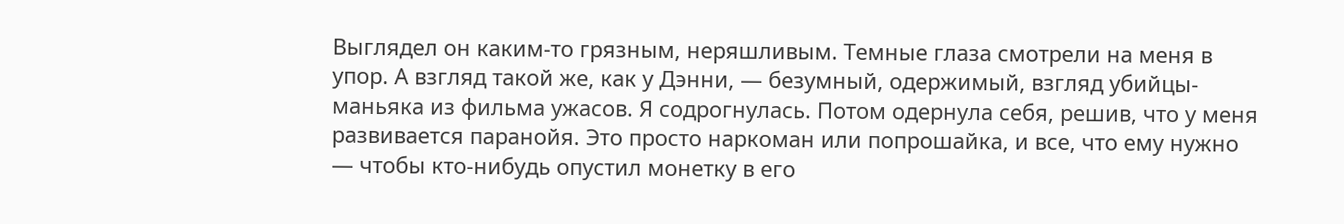Выглядел он каким-то грязным, неряшливым. Темные глаза смотрели на меня в упор. А взгляд такой же, как у Дэнни, — безумный, одержимый, взгляд убийцы-маньяка из фильма ужасов. Я содрогнулась. Потом одернула себя, решив, что у меня развивается паранойя. Это просто наркоман или попрошайка, и все, что ему нужно — чтобы кто-нибудь опустил монетку в его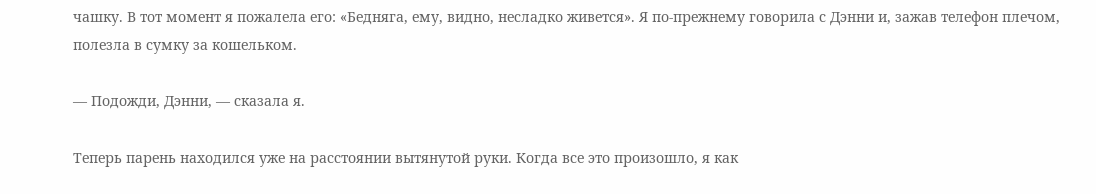чашку. В тот момент я пожалела его: «Бедняга, ему, видно, несладко живется». Я по-прежнему говорила с Дэнни и, зажав телефон плечом, полезла в сумку за кошельком.

— Подожди, Дэнни, — сказала я.

Теперь парень находился уже на расстоянии вытянутой руки. Когда все это произошло, я как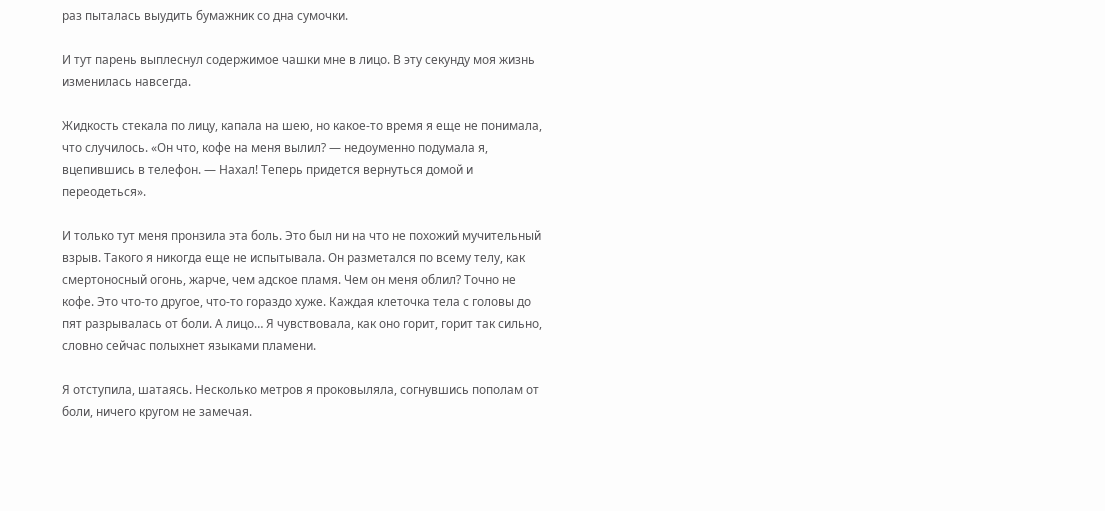раз пыталась выудить бумажник со дна сумочки.

И тут парень выплеснул содержимое чашки мне в лицо. В эту секунду моя жизнь изменилась навсегда.

Жидкость стекала по лицу, капала на шею, но какое-то время я еще не понимала, что случилось. «Он что, кофе на меня вылил? — недоуменно подумала я, вцепившись в телефон. — Нахал! Теперь придется вернуться домой и переодеться».

И только тут меня пронзила эта боль. Это был ни на что не похожий мучительный взрыв. Такого я никогда еще не испытывала. Он разметался по всему телу, как смертоносный огонь, жарче, чем адское пламя. Чем он меня облил? Точно не кофе. Это что-то другое, что-то гораздо хуже. Каждая клеточка тела с головы до пят разрывалась от боли. А лицо… Я чувствовала, как оно горит, горит так сильно, словно сейчас полыхнет языками пламени.

Я отступила, шатаясь. Несколько метров я проковыляла, согнувшись пополам от боли, ничего кругом не замечая.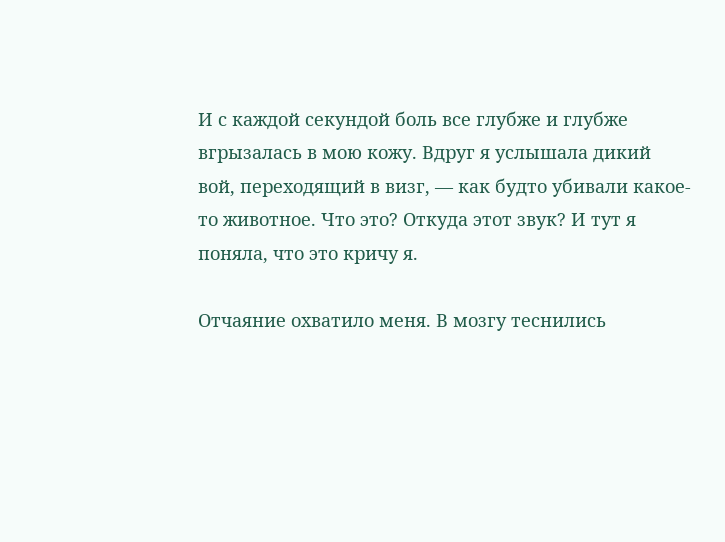И с каждой секундой боль все глубже и глубже вгрызалась в мою кожу. Вдруг я услышала дикий вой, переходящий в визг, — как будто убивали какое-то животное. Что это? Откуда этот звук? И тут я поняла, что это кричу я.

Отчаяние охватило меня. В мозгу теснились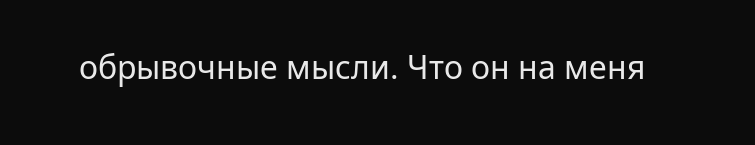обрывочные мысли. Что он на меня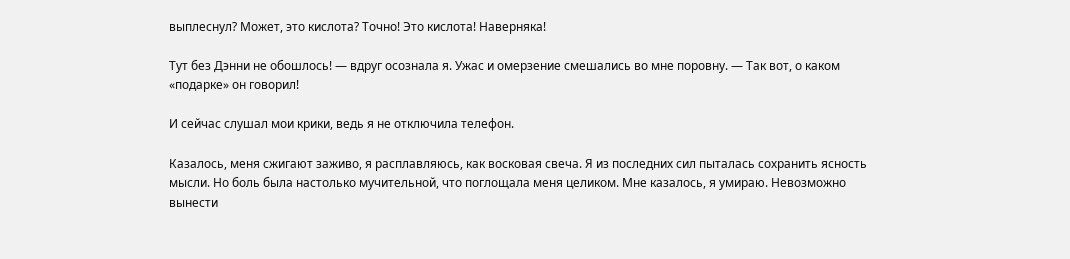выплеснул? Может, это кислота? Точно! Это кислота! Наверняка!

Тут без Дэнни не обошлось! — вдруг осознала я. Ужас и омерзение смешались во мне поровну. — Так вот, о каком «подарке» он говорил!

И сейчас слушал мои крики, ведь я не отключила телефон.

Казалось, меня сжигают заживо, я расплавляюсь, как восковая свеча. Я из последних сил пыталась сохранить ясность мысли. Но боль была настолько мучительной, что поглощала меня целиком. Мне казалось, я умираю. Невозможно вынести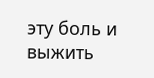эту боль и выжить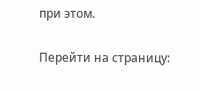при этом.

Перейти на страницу: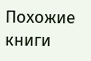Похожие книги